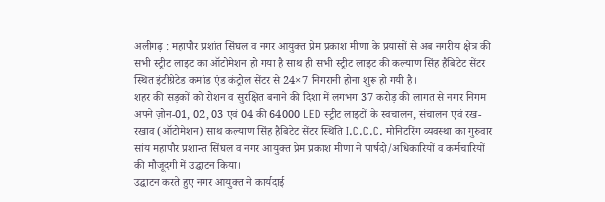अलीगढ़ : महापौर प्रशांत सिंघल व नगर आयुक्त प्रेम प्रकाश मीणा के प्रयासों से अब नगरीय क्षेत्र की सभी स्ट्रीट लाइट का ऑटोमेशन हो गया है साथ ही सभी स्ट्रीट लाइट की कल्याण सिंह हैबिटेट सेंटर स्थित इंटीग्रेटेड कमांड एंड कंट्रोल सेंटर से 24×7 निगरानी होना शुरू हो गयी है।
शहर की सड़कों को रोशन व सुरक्षित बनाने की दिशा में लगभग 37 करोड़ की लागत से नगर निगम अपने ज़ोन-01, 02, 03 एवं 04 की 64000 LED स्ट्रीट लाइटों के स्वचालन, संचालन एवं रख-रखाव (ऑटोमेशन) साथ कल्याण सिंह हैबिटेट सेंटर स्थिति I.C.C.C. मोनिटरिंग व्यवस्था का गुरुवार सांय महापौर प्रशान्त सिंघल व नगर आयुक्त प्रेम प्रकाश मीणा ने पार्षदो/अधिकारियों व कर्मचारियों की मौजूदगी में उद्घाटन किया।
उद्घाटन करते हुए नगर आयुक्त ने कार्यदाई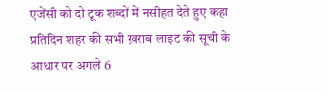एजेंसी को दो टूक शब्दों में नसीहत देते हुए कहा प्रतिदिन शहर की सभी ख़राब लाइट की सूची के आधार पर अगले 6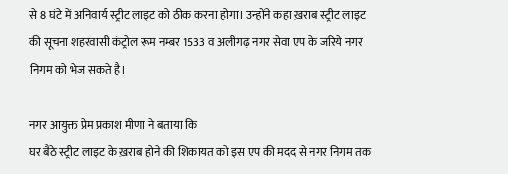से 8 घंटे में अनिवार्य स्ट्रीट लाइट को ठीक करना होगा। उन्होंने कहा ख़राब स्ट्रीट लाइट की सूचना शहरवासी कंट्रोल रूम नम्बर 1533 व अलीगढ़ नगर सेवा एप के जरिये नगर निगम को भेज सकते है।

नगर आयुक्त प्रेम प्रकाश मीणा ने बताया कि
घर बैठे स्ट्रीट लाइट के ख़राब होने की शिकायत को इस एप की मदद से नगर निगम तक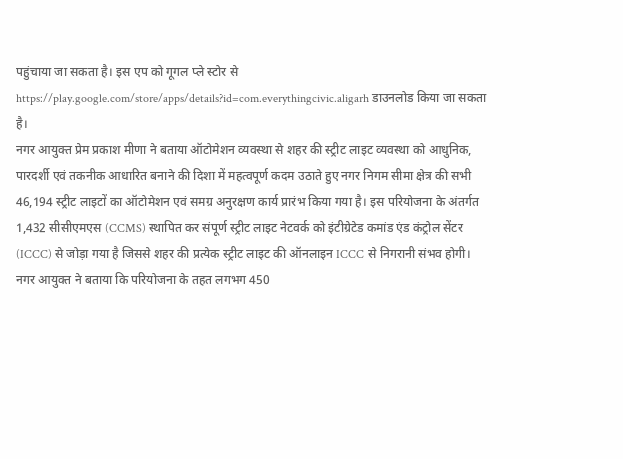पहुंचाया जा सकता है। इस एप को गूगल प्ले स्टोर से https://play.google.com/store/apps/details?id=com.everythingcivic.aligarh डाउनलोड किया जा सकता है।
नगर आयुक्त प्रेम प्रकाश मीणा ने बताया ऑटोमेशन व्यवस्था से शहर की स्ट्रीट लाइट व्यवस्था को आधुनिक, पारदर्शी एवं तकनीक आधारित बनाने की दिशा में महत्वपूर्ण कदम उठाते हुए नगर निगम सीमा क्षेत्र की सभी 46,194 स्ट्रीट लाइटों का ऑटोमेशन एवं समग्र अनुरक्षण कार्य प्रारंभ किया गया है। इस परियोजना के अंतर्गत 1,432 सीसीएमएस (CCMS) स्थापित कर संपूर्ण स्ट्रीट लाइट नेटवर्क को इंटीग्रेटेड कमांड एंड कंट्रोल सेंटर (ICCC) से जोड़ा गया है जिससे शहर की प्रत्येक स्ट्रीट लाइट की ऑनलाइन ICCC से निगरानी संभव होगी।
नगर आयुक्त ने बताया कि परियोजना के तहत लगभग 450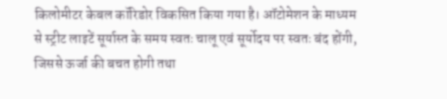किलोमीटर केबल कॉरिडोर विकसित किया गया है। ऑटोमेशन के माध्यम से स्ट्रीट लाइटें सूर्यास्त के समय स्वतः चालू एवं सूर्योदय पर स्वतः बंद होंगी, जिससे ऊर्जा की बचत होगी तथा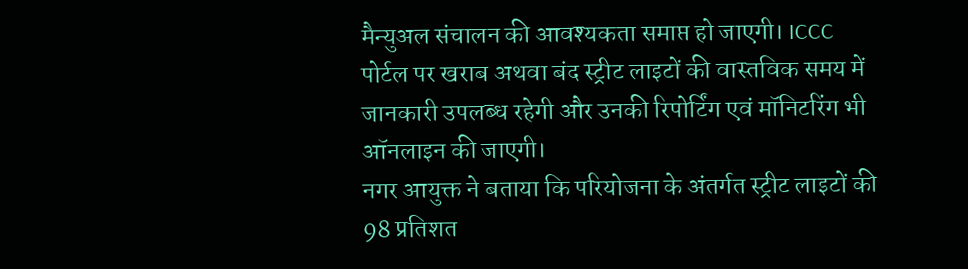मैन्युअल संचालन की आवश्यकता समाप्त हो जाएगी। ICCC पोर्टल पर खराब अथवा बंद स्ट्रीट लाइटों की वास्तविक समय में जानकारी उपलब्ध रहेगी और उनकी रिपोर्टिंग एवं मॉनिटरिंग भी ऑनलाइन की जाएगी।
नगर आयुक्त ने बताया कि परियोजना के अंतर्गत स्ट्रीट लाइटों की 98 प्रतिशत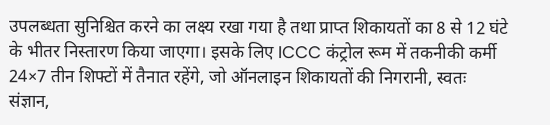उपलब्धता सुनिश्चित करने का लक्ष्य रखा गया है तथा प्राप्त शिकायतों का 8 से 12 घंटे के भीतर निस्तारण किया जाएगा। इसके लिए ICCC कंट्रोल रूम में तकनीकी कर्मी 24×7 तीन शिफ्टों में तैनात रहेंगे, जो ऑनलाइन शिकायतों की निगरानी, स्वतः संज्ञान,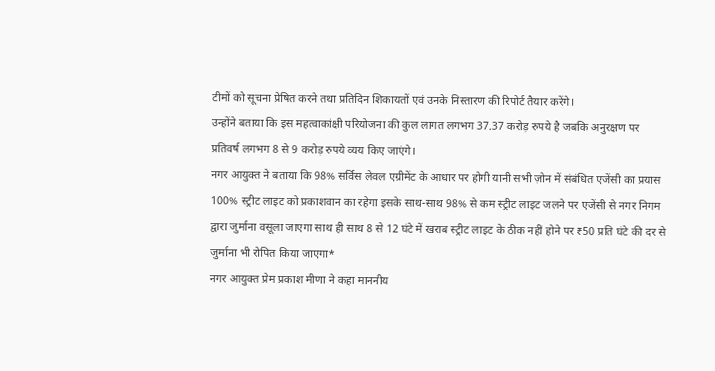टीमों को सूचना प्रेषित करने तथा प्रतिदिन शिकायतों एवं उनके निस्तारण की रिपोर्ट तैयार करेंगे।
उन्होंने बताया कि इस महत्वाकांक्षी परियोजना की कुल लागत लगभग 37.37 करोड़ रुपये है जबकि अनुरक्षण पर प्रतिवर्ष लगभग 8 से 9 करोड़ रुपये व्यय किए जाएंगे।
नगर आयुक्त ने बताया कि 98% सर्विस लेवल एग्रीमेंट के आधार पर होगी यानी सभी ज़ोन में संबंधित एजेंसी का प्रयास 100% स्ट्रीट लाइट को प्रकाशवान का रहेगा इसके साथ-साथ 98% से कम स्ट्रीट लाइट जलने पर एजेंसी से नगर निगम द्वारा जुर्माना वसूला जाएगा साथ ही साथ 8 से 12 घंटे में खराब स्ट्रीट लाइट के ठीक नहीं होने पर ₹50 प्रति घंटे की दर से जुर्माना भी रोपित किया जाएगा*
नगर आयुक्त प्रेम प्रकाश मीणा ने कहा माननीय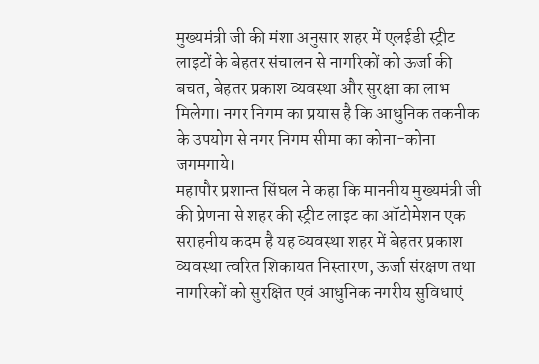मुख्यमंत्री जी की मंशा अनुसार शहर में एलईडी स्ट्रीट लाइटों के बेहतर संचालन से नागरिकों को ऊर्जा की बचत, बेहतर प्रकाश व्यवस्था और सुरक्षा का लाभ मिलेगा। नगर निगम का प्रयास है कि आधुनिक तकनीक के उपयोग से नगर निगम सीमा का कोना-कोना जगमगाये।
महापौर प्रशान्त सिंघल ने कहा कि माननीय मुख्यमंत्री जी की प्रेणना से शहर की स्ट्रीट लाइट का ऑटोमेशन एक सराहनीय कदम है यह व्यवस्था शहर में बेहतर प्रकाश व्यवस्था त्वरित शिकायत निस्तारण, ऊर्जा संरक्षण तथा नागरिकों को सुरक्षित एवं आधुनिक नगरीय सुविधाएं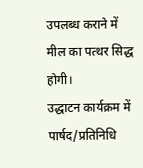उपलब्ध कराने में मील का पत्थर सिद्ध होगी।
उद्धाटन कार्यक्रम में पार्षद/प्रतिनिधि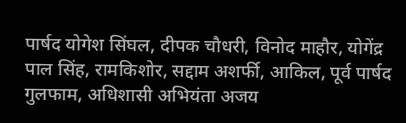पार्षद योगेश सिंघल, दीपक चौधरी, विनोद माहौर, योगेंद्र पाल सिंह, रामकिशोर, सद्दाम अशर्फी, आकिल, पूर्व पार्षद गुलफाम, अधिशासी अभियंता अजय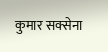कुमार सक्सेना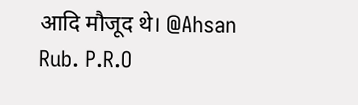आदि मौजूद थे। @Ahsan Rub. P.R.O